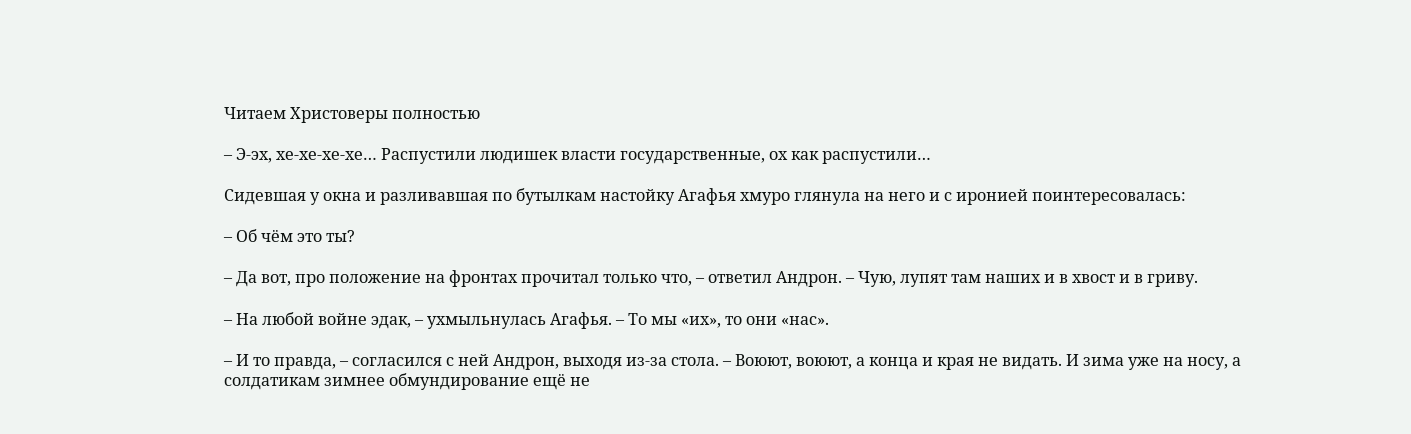Читаем Христоверы полностью

– Э-эх, хе-хе-хе-хе… Распустили людишек власти государственные, ох как распустили…

Сидевшая у окна и разливавшая по бутылкам настойку Агафья хмуро глянула на него и с иронией поинтересовалась:

– Об чём это ты?

– Да вот, про положение на фронтах прочитал только что, – ответил Андрон. – Чую, лупят там наших и в хвост и в гриву.

– На любой войне эдак, – ухмыльнулась Агафья. – То мы «их», то они «нас».

– И то правда, – согласился с ней Андрон, выходя из-за стола. – Воюют, воюют, а конца и края не видать. И зима уже на носу, а солдатикам зимнее обмундирование ещё не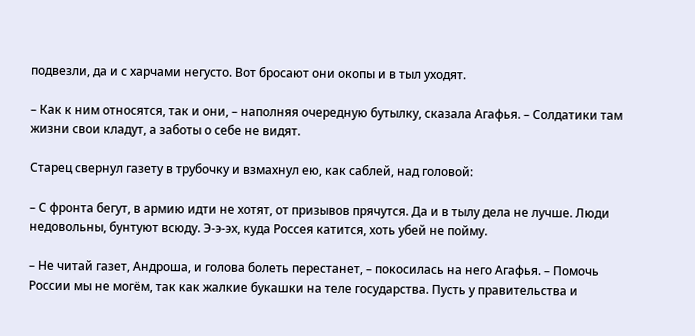подвезли, да и с харчами негусто. Вот бросают они окопы и в тыл уходят.

– Как к ним относятся, так и они, – наполняя очередную бутылку, сказала Агафья. – Солдатики там жизни свои кладут, а заботы о себе не видят.

Старец свернул газету в трубочку и взмахнул ею, как саблей, над головой:

– С фронта бегут, в армию идти не хотят, от призывов прячутся. Да и в тылу дела не лучше. Люди недовольны, бунтуют всюду. Э-э-эх, куда Россея катится, хоть убей не пойму.

– Не читай газет, Андроша, и голова болеть перестанет, – покосилась на него Агафья. – Помочь России мы не могём, так как жалкие букашки на теле государства. Пусть у правительства и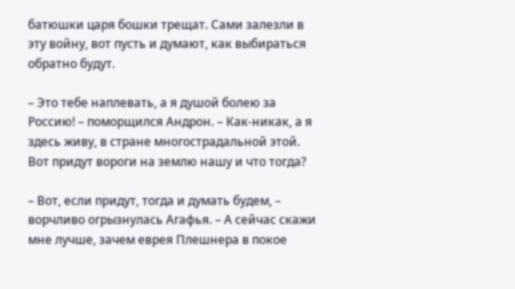батюшки царя бошки трещат. Сами залезли в эту войну, вот пусть и думают, как выбираться обратно будут.

– Это тебе наплевать, а я душой болею за Россию! – поморщился Андрон. – Как-никак, а я здесь живу, в стране многострадальной этой. Вот придут вороги на землю нашу и что тогда?

– Вот, если придут, тогда и думать будем, – ворчливо огрызнулась Агафья. – А сейчас скажи мне лучше, зачем еврея Плешнера в покое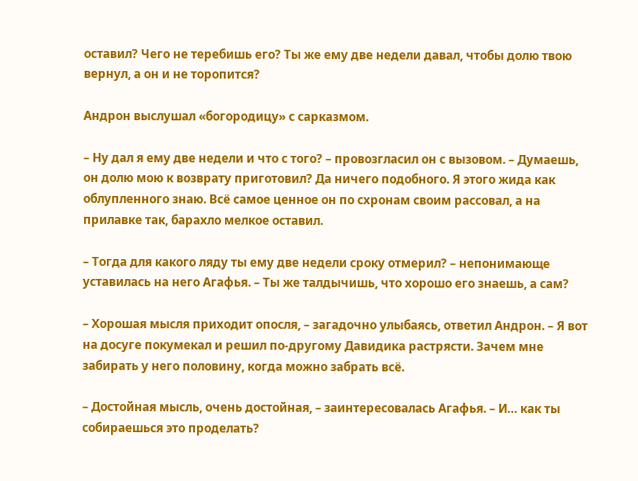оставил? Чего не теребишь его? Ты же ему две недели давал, чтобы долю твою вернул, а он и не торопится?

Андрон выслушал «богородицу» с сарказмом.

– Ну дал я ему две недели и что с того? – провозгласил он с вызовом. – Думаешь, он долю мою к возврату приготовил? Да ничего подобного. Я этого жида как облупленного знаю. Всё самое ценное он по схронам своим рассовал, а на прилавке так, барахло мелкое оставил.

– Тогда для какого ляду ты ему две недели сроку отмерил? – непонимающе уставилась на него Агафья. – Ты же талдычишь, что хорошо его знаешь, а сам?

– Хорошая мысля приходит опосля, – загадочно улыбаясь, ответил Андрон. – Я вот на досуге покумекал и решил по-другому Давидика растрясти. Зачем мне забирать у него половину, когда можно забрать всё.

– Достойная мысль, очень достойная, – заинтересовалась Агафья. – И… как ты собираешься это проделать?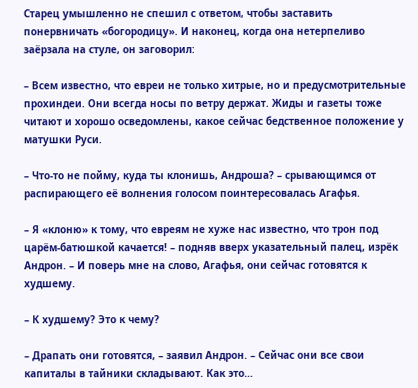Старец умышленно не спешил с ответом, чтобы заставить понервничать «богородицу». И наконец, когда она нетерпеливо заёрзала на стуле, он заговорил:

– Всем известно, что евреи не только хитрые, но и предусмотрительные прохиндеи. Они всегда носы по ветру держат. Жиды и газеты тоже читают и хорошо осведомлены, какое сейчас бедственное положение у матушки Руси.

– Что-то не пойму, куда ты клонишь, Андроша? – срывающимся от распирающего её волнения голосом поинтересовалась Агафья.

– Я «клоню» к тому, что евреям не хуже нас известно, что трон под царём-батюшкой качается! – подняв вверх указательный палец, изрёк Андрон. – И поверь мне на слово, Агафья, они сейчас готовятся к худшему.

– К худшему? Это к чему?

– Драпать они готовятся, – заявил Андрон. – Сейчас они все свои капиталы в тайники складывают. Как это…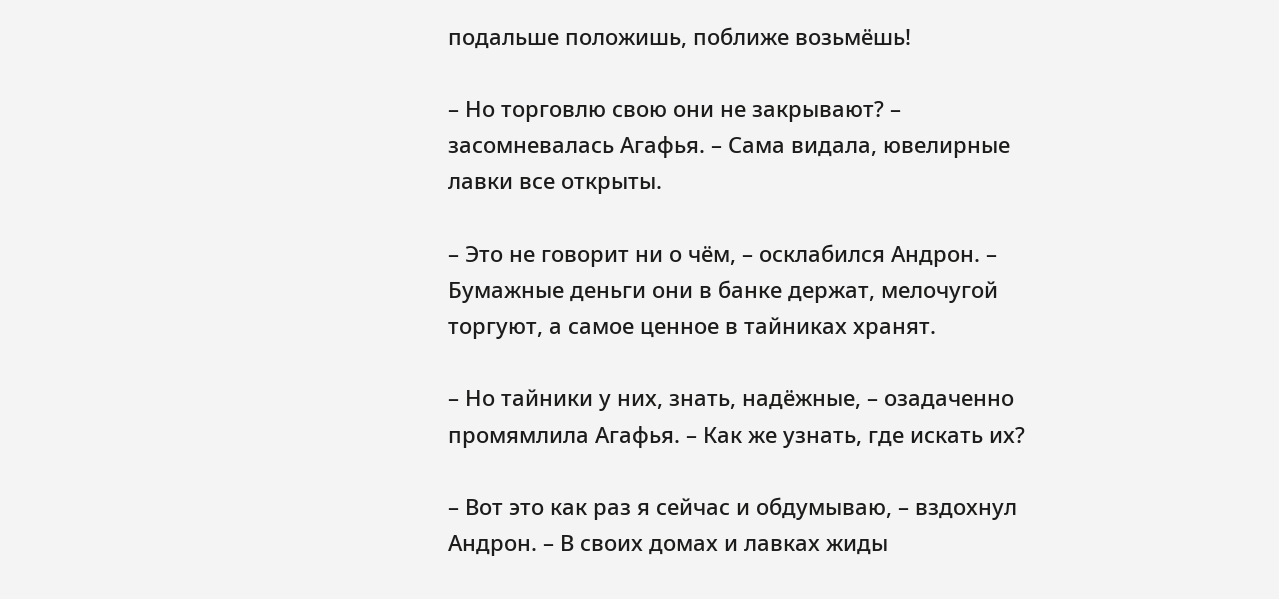подальше положишь, поближе возьмёшь!

– Но торговлю свою они не закрывают? – засомневалась Агафья. – Сама видала, ювелирные лавки все открыты.

– Это не говорит ни о чём, – осклабился Андрон. – Бумажные деньги они в банке держат, мелочугой торгуют, а самое ценное в тайниках хранят.

– Но тайники у них, знать, надёжные, – озадаченно промямлила Агафья. – Как же узнать, где искать их?

– Вот это как раз я сейчас и обдумываю, – вздохнул Андрон. – В своих домах и лавках жиды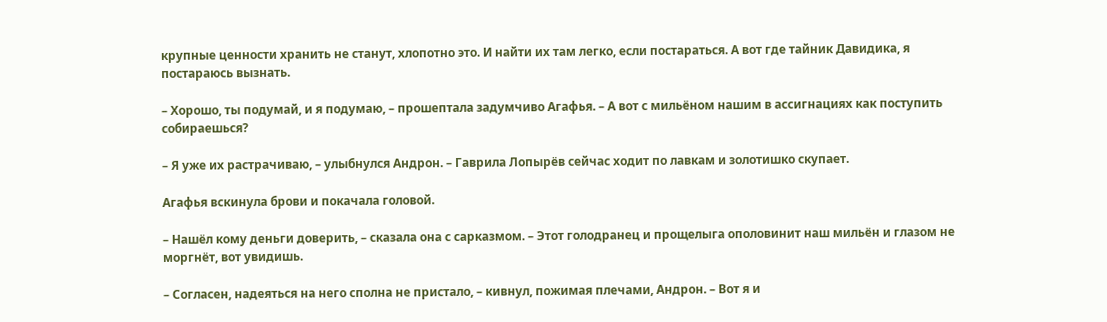крупные ценности хранить не станут, хлопотно это. И найти их там легко, если постараться. А вот где тайник Давидика, я постараюсь вызнать.

– Хорошо, ты подумай, и я подумаю, – прошептала задумчиво Агафья. – А вот с мильёном нашим в ассигнациях как поступить собираешься?

– Я уже их растрачиваю, – улыбнулся Андрон. – Гаврила Лопырёв сейчас ходит по лавкам и золотишко скупает.

Агафья вскинула брови и покачала головой.

– Нашёл кому деньги доверить, – сказала она с сарказмом. – Этот голодранец и прощелыга ополовинит наш мильён и глазом не моргнёт, вот увидишь.

– Согласен, надеяться на него сполна не пристало, – кивнул, пожимая плечами, Андрон. – Вот я и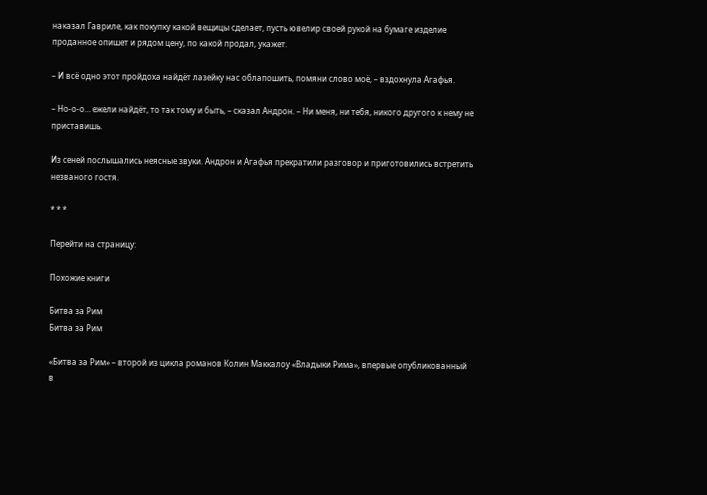наказал Гавриле, как покупку какой вещицы сделает, пусть ювелир своей рукой на бумаге изделие проданное опишет и рядом цену, по какой продал, укажет.

– И всё одно этот пройдоха найдёт лазейку нас облапошить, помяни слово моё, – вздохнула Агафья.

– Но-о-о… ежели найдёт, то так тому и быть, – сказал Андрон. – Ни меня, ни тебя, никого другого к нему не приставишь.

Из сеней послышались неясные звуки. Андрон и Агафья прекратили разговор и приготовились встретить незваного гостя.

* * *

Перейти на страницу:

Похожие книги

Битва за Рим
Битва за Рим

«Битва за Рим» – второй из цикла романов Колин Маккалоу «Владыки Рима», впервые опубликованный в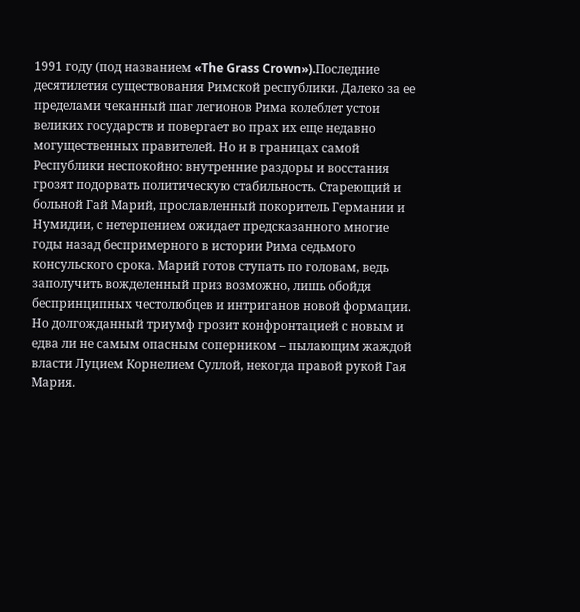1991 году (под названием «The Grass Crown»).Последние десятилетия существования Римской республики. Далеко за ее пределами чеканный шаг легионов Рима колеблет устои великих государств и повергает во прах их еще недавно могущественных правителей. Но и в границах самой Республики неспокойно: внутренние раздоры и восстания грозят подорвать политическую стабильность. Стареющий и больной Гай Марий, прославленный покоритель Германии и Нумидии, с нетерпением ожидает предсказанного многие годы назад беспримерного в истории Рима седьмого консульского срока. Марий готов ступать по головам, ведь заполучить вожделенный приз возможно, лишь обойдя беспринципных честолюбцев и интриганов новой формации. Но долгожданный триумф грозит конфронтацией с новым и едва ли не самым опасным соперником – пылающим жаждой власти Луцием Корнелием Суллой, некогда правой рукой Гая Мария.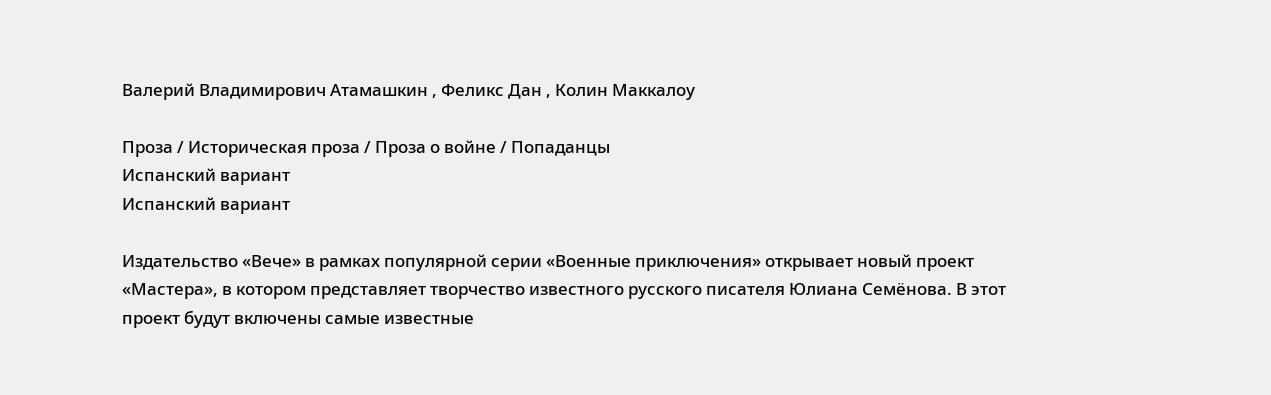Валерий Владимирович Атамашкин , Феликс Дан , Колин Маккалоу

Проза / Историческая проза / Проза о войне / Попаданцы
Испанский вариант
Испанский вариант

Издательство «Вече» в рамках популярной серии «Военные приключения» открывает новый проект «Мастера», в котором представляет творчество известного русского писателя Юлиана Семёнова. В этот проект будут включены самые известные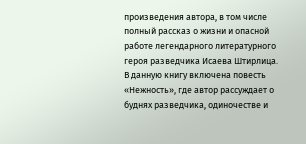произведения автора, в том числе полный рассказ о жизни и опасной работе легендарного литературного героя разведчика Исаева Штирлица. В данную книгу включена повесть «Нежность», где автор рассуждает о буднях разведчика, одиночестве и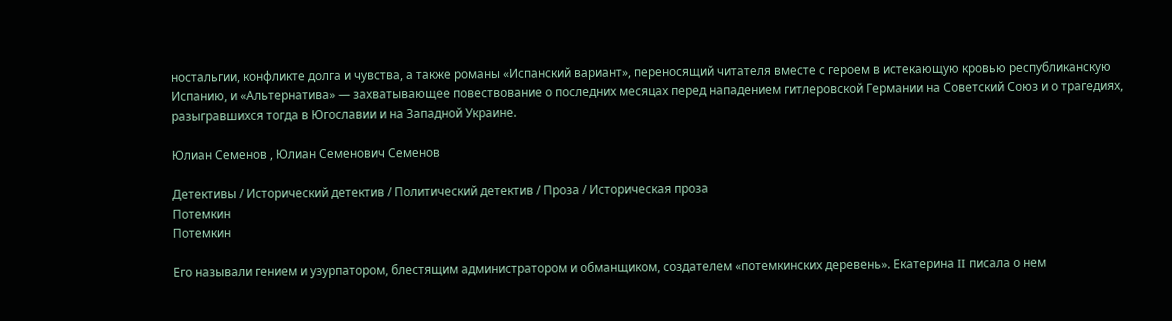ностальгии, конфликте долга и чувства, а также романы «Испанский вариант», переносящий читателя вместе с героем в истекающую кровью республиканскую Испанию, и «Альтернатива» — захватывающее повествование о последних месяцах перед нападением гитлеровской Германии на Советский Союз и о трагедиях, разыгравшихся тогда в Югославии и на Западной Украине.

Юлиан Семенов , Юлиан Семенович Семенов

Детективы / Исторический детектив / Политический детектив / Проза / Историческая проза
Потемкин
Потемкин

Его называли гением и узурпатором, блестящим администратором и обманщиком, создателем «потемкинских деревень». Екатерина II писала о нем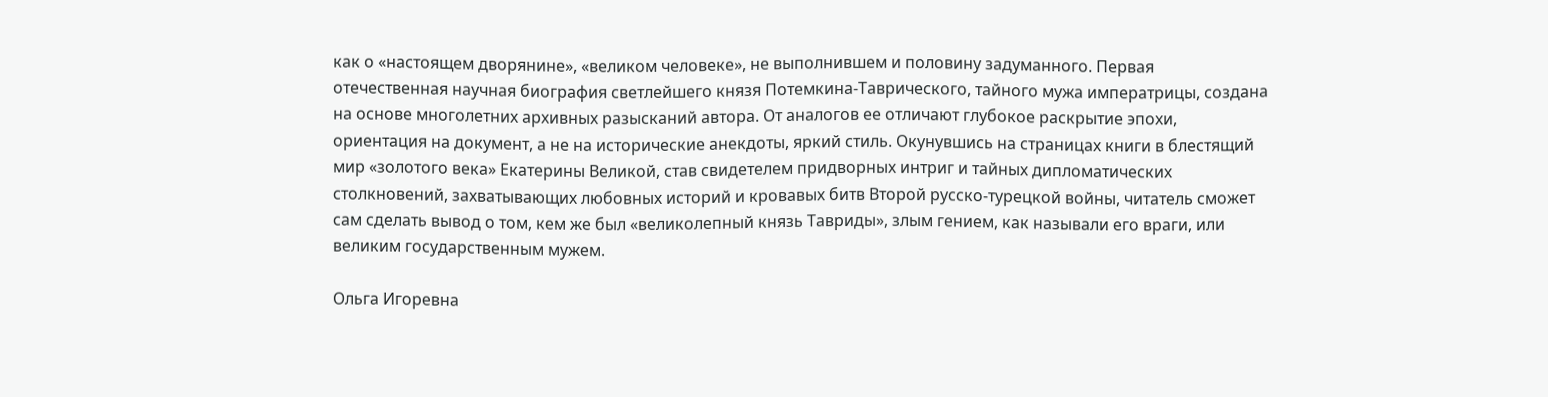как о «настоящем дворянине», «великом человеке», не выполнившем и половину задуманного. Первая отечественная научная биография светлейшего князя Потемкина-Таврического, тайного мужа императрицы, создана на основе многолетних архивных разысканий автора. От аналогов ее отличают глубокое раскрытие эпохи, ориентация на документ, а не на исторические анекдоты, яркий стиль. Окунувшись на страницах книги в блестящий мир «золотого века» Екатерины Великой, став свидетелем придворных интриг и тайных дипломатических столкновений, захватывающих любовных историй и кровавых битв Второй русско-турецкой войны, читатель сможет сам сделать вывод о том, кем же был «великолепный князь Тавриды», злым гением, как называли его враги, или великим государственным мужем.

Ольга Игоревна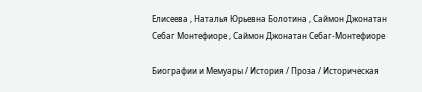Елисеева , Наталья Юрьевна Болотина , Саймон Джонатан Себаг Монтефиоре , Саймон Джонатан Себаг-Монтефиоре

Биографии и Мемуары / История / Проза / Историческая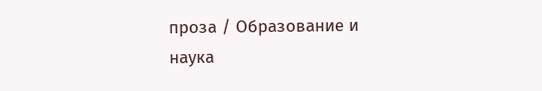проза / Образование и наука